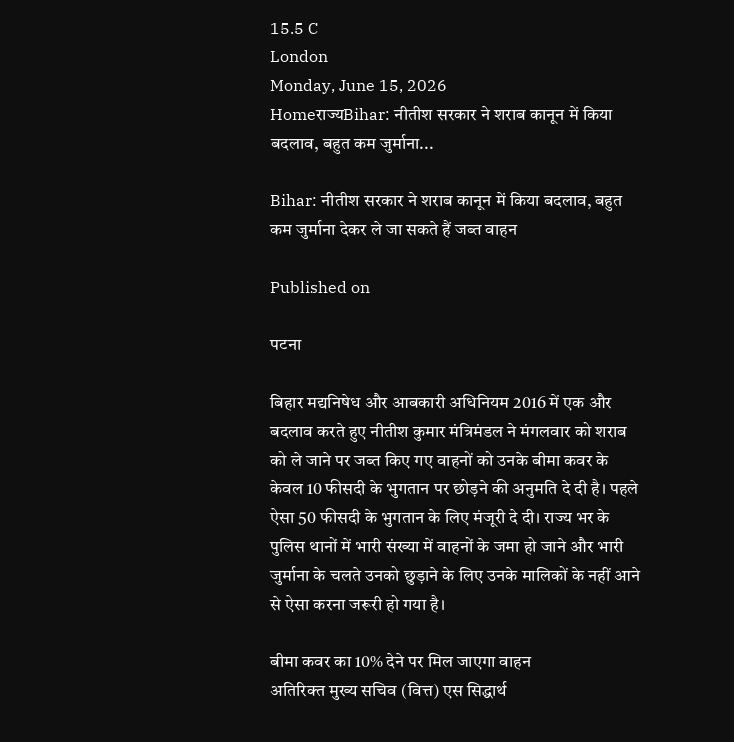15.5 C
London
Monday, June 15, 2026
Homeराज्यBihar: नीतीश सरकार ने शराब कानून में किया बदलाव, बहुत कम जुर्माना...

Bihar: नीतीश सरकार ने शराब कानून में किया बदलाव, बहुत कम जुर्माना देकर ले जा सकते हैं जब्त वाहन

Published on

पटना

बिहार मद्यनिषेध और आबकारी अधिनियम 2016 में एक और बदलाव करते हुए नीतीश कुमार मंत्रिमंडल ने मंगलवार को शराब को ले जाने पर जब्त किए गए वाहनों को उनके बीमा कवर के केवल 10 फीसदी के भुगतान पर छोड़ने की अनुमति दे दी है। पहले ऐसा 50 फीसदी के भुगतान के लिए मंजूरी दे दी। राज्य भर के पुलिस थानों में भारी संख्या में वाहनों के जमा हो जाने और भारी जुर्माना के चलते उनको छुड़ाने के लिए उनके मालिकों के नहीं आने से ऐसा करना जरूरी हो गया है।

बीमा कवर का 10% देने पर मिल जाएगा वाहन
अतिरिक्त मुख्य सचिव (वित्त) एस सिद्धार्थ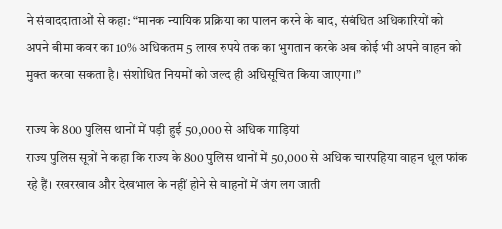ने संवाददाताओं से कहा: “मानक न्यायिक प्रक्रिया का पालन करने के बाद, संबंधित अधिकारियों को अपने बीमा कवर का 10% अधिकतम 5 लाख रुपये तक का भुगतान करके अब कोई भी अपने वाहन को मुक्त करवा सकता है। संशोधित नियमों को जल्द ही अधिसूचित किया जाएगा।”

राज्य के 800 पुलिस थानों में पड़ी हुई 50,000 से अधिक गाड़ियां
राज्य पुलिस सूत्रों ने कहा कि राज्य के 800 पुलिस थानों में 50,000 से अधिक चारपहिया वाहन धूल फांक रहे हैं। रखरखाव और देखभाल के नहीं होने से वाहनों में जंग लग जाती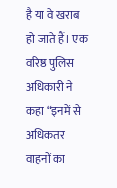है या वे खराब हो जाते हैं। एक वरिष्ठ पुलिस अधिकारी ने कहा “इनमें से अधिकतर वाहनों का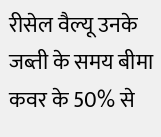रीसेल वैल्यू उनके जब्ती के समय बीमा कवर के 50% से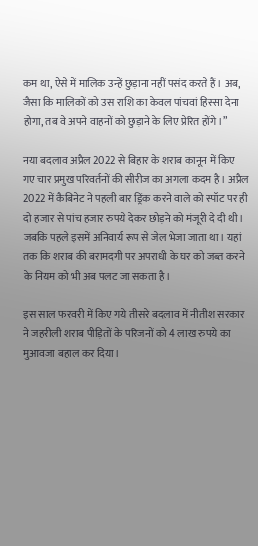कम था, ऐसे में मालिक उन्हें छुड़ाना नहीं पसंद करते हैं। अब, जैसा कि मालिकों को उस राशि का केवल पांचवां हिस्सा देना होगा, तब वे अपने वाहनों को छुड़ाने के लिए प्रेरित होंगे।”

नया बदलाव अप्रैल 2022 से बिहार के शराब कानून में किए गए चार प्रमुख परिवर्तनों की सीरीज का अगला कदम है। अप्रैल 2022 में कैबिनेट ने पहली बार ड्रिंक करने वाले को स्पॉट पर ही दो हजार से पांच हजार रुपये देकर छोड़ने को मंजूरी दे दी थी। जबकि पहले इसमें अनिवार्य रूप से जेल भेजा जाता था। यहां तक कि शराब की बरामदगी पर अपराधी के घर को जब्त करने के नियम को भी अब पलट जा सकता है।

इस साल फरवरी में किए गये तीसरे बदलाव में नीतीश सरकार ने जहरीली शराब पीड़ितों के परिजनों को 4 लाख रुपये का मुआवजा बहाल कर दिया।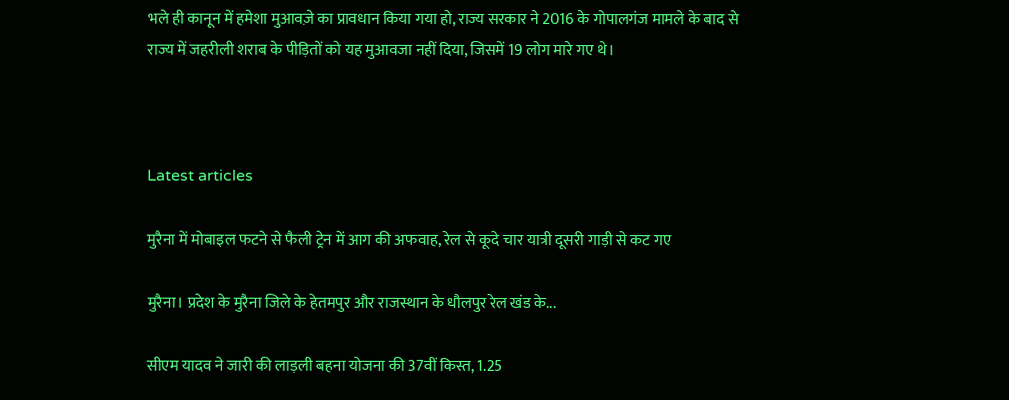भले ही कानून में हमेशा मुआवज़े का प्रावधान किया गया हो, राज्य सरकार ने 2016 के गोपालगंज मामले के बाद से राज्य में जहरीली शराब के पीड़ितों को यह मुआवजा नहीं दिया, जिसमें 19 लोग मारे गए थे।



Latest articles

मुरैना में मोबाइल फटने से फैली ट्रेन में आग की अफवाह, रेल से कूदे चार यात्री दूसरी गाड़ी से कट गए

मुरैना। प्रदेश के मुरैना जिले के हेतमपुर और राजस्थान के धौलपुर रेल खंड के...

सीएम यादव ने जारी की लाड़ली बहना योजना की 37वीं किस्त, 1.25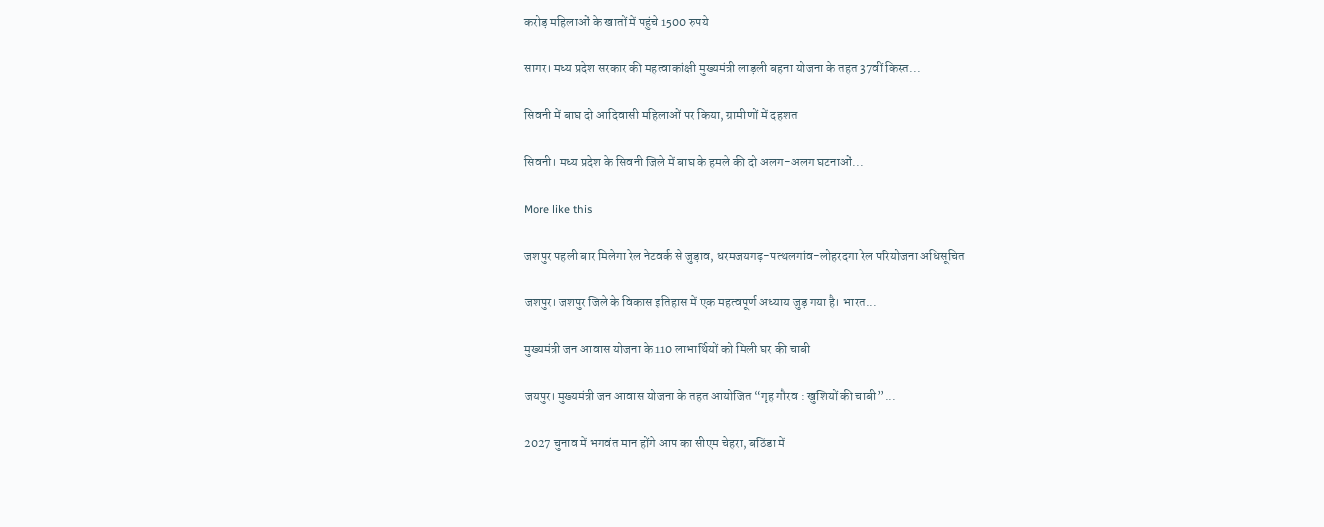करोड़ महिलाओं के खातों में पहुंचे 1500 रुपये

सागर। मध्य प्रदेश सरकार की महत्वाकांक्षी मुख्यमंत्री लाड़ली बहना योजना के तहत 37वीं किस्त...

सिवनी में बाघ दो आदिवासी महिलाओं पर किया, ग्रामीणों में दहशत

सिवनी। मध्य प्रदेश के सिवनी जिले में बाघ के हमले की दो अलग-अलग घटनाओं...

More like this

जशपुर पहली बार मिलेगा रेल नेटवर्क से जुड़ाव, धरमजयगढ़-पत्थलगांव-लोहरदगा रेल परियोजना अधिसूचित

जशपुर। जशपुर जिले के विकास इतिहास में एक महत्वपूर्ण अध्याय जुड़ गया है। भारत...

मुख्यमंत्री जन आवास योजना के 110 लाभार्थियों को मिली घर की चाबी

जयपुर। मुख्यमंत्री जन आवास योजना के तहत आयोजित “गृह गौरव : खुशियों की चाबी”...

2027 चुनाव में भगवंत मान होंगे आप का सीएम चेहरा, बठिंडा में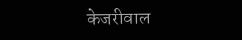केजरीवाल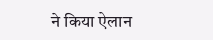ने किया ऐलान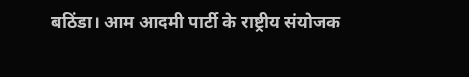बठिंडा। आम आदमी पार्टी के राष्ट्रीय संयोजक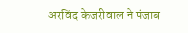अरविंद केजरीवाल ने पंजाब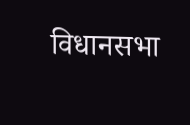विधानसभा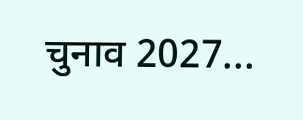चुनाव 2027...